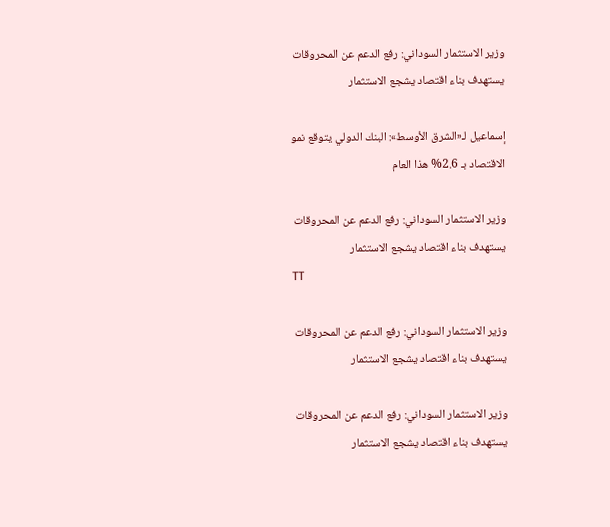وزير الاستثمار السوداني: رفع الدعم عن المحروقات يستهدف بناء اقتصاد يشجع الاستثمار

إسماعيل لـ«الشرق الأوسط»: البنك الدولي يتوقع نمو الاقتصاد بـ 2.6% هذا العام

وزير الاستثمار السوداني: رفع الدعم عن المحروقات يستهدف بناء اقتصاد يشجع الاستثمار
TT

وزير الاستثمار السوداني: رفع الدعم عن المحروقات يستهدف بناء اقتصاد يشجع الاستثمار

وزير الاستثمار السوداني: رفع الدعم عن المحروقات يستهدف بناء اقتصاد يشجع الاستثمار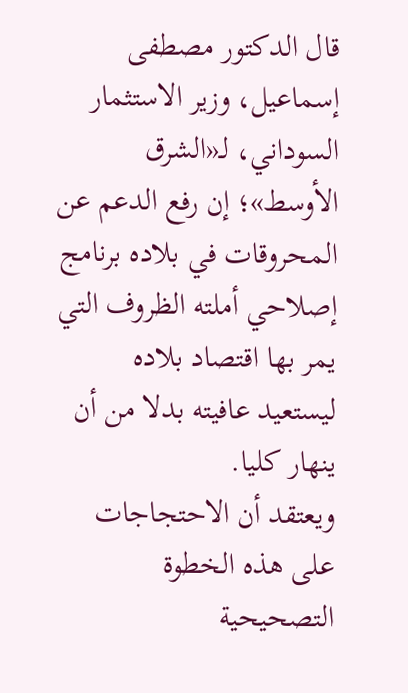قال الدكتور مصطفى إسماعيل، وزير الاستثمار السوداني، لـ«الشرق الأوسط»؛ إن رفع الدعم عن المحروقات في بلاده برنامج إصلاحي أملته الظروف التي يمر بها اقتصاد بلاده ليستعيد عافيته بدلا من أن ينهار كليا.
ويعتقد أن الاحتجاجات على هذه الخطوة التصحيحية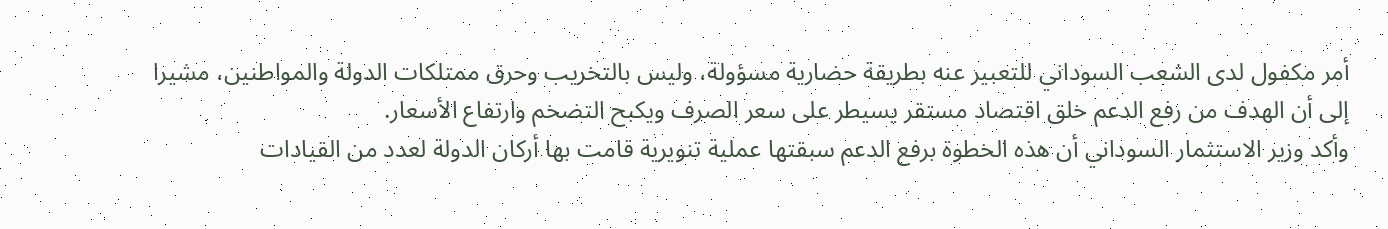أمر مكفول لدى الشعب السوداني للتعبير عنه بطريقة حضارية مسؤولة، وليس بالتخريب وحرق ممتلكات الدولة والمواطنين، مشيرا إلى أن الهدف من رفع الدعم خلق اقتصاد مستقر يسيطر على سعر الصرف ويكبح التضخم وارتفاع الأسعار.
وأكد وزير الاستثمار السوداني أن هذه الخطوة برفع الدعم سبقتها عملية تنويرية قامت بها أركان الدولة لعدد من القيادات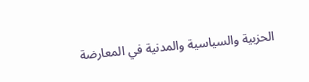الحزبية والسياسية والمدنية في المعارضة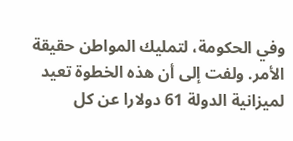وفي الحكومة، لتمليك المواطن حقيقة الأمر. ولفت إلى أن هذه الخطوة تعيد لميزانية الدولة 61 دولارا عن كل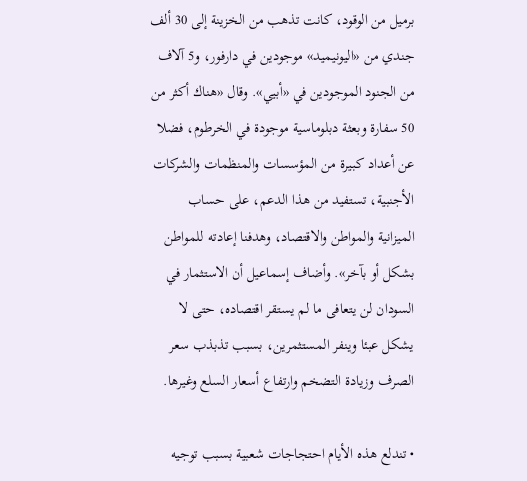برميل من الوقود، كانت تذهب من الخزينة إلى 30 ألف جندي من «اليونيميد» موجودين في دارفور، و5 آلاف من الجنود الموجودين في «أبيي». وقال «هناك أكثر من 50 سفارة وبعثة دبلوماسية موجودة في الخرطوم، فضلا عن أعداد كبيرة من المؤسسات والمنظمات والشركات الأجنبية، تستفيد من هذا الدعم، على حساب الميزانية والمواطن والاقتصاد، وهدفنا إعادته للمواطن بشكل أو بآخر». وأضاف إسماعيل أن الاستثمار في السودان لن يتعافى ما لم يستقر اقتصاده، حتى لا يشكل عبئا وينفر المستثمرين، بسبب تذبذب سعر الصرف وزيادة التضخم وارتفاع أسعار السلع وغيرها.

• تندلع هذه الأيام احتجاجات شعبية بسبب توجيه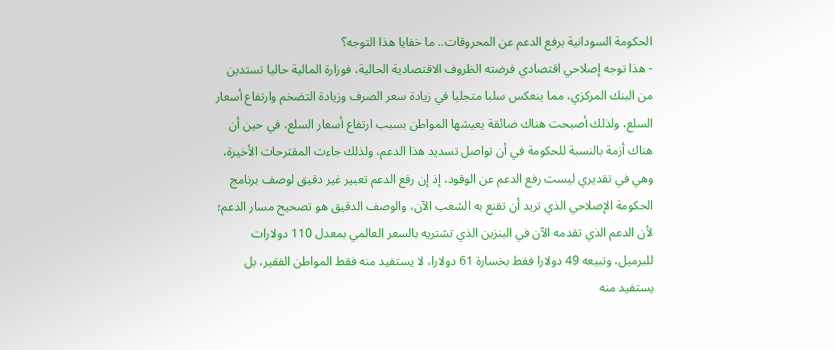الحكومة السودانية برفع الدعم عن المحروقات.. ما خفايا هذا التوجه؟
- هذا توجه إصلاحي اقتصادي فرضته الظروف الاقتصادية الحالية، فوزارة المالية حاليا تستدين من البنك المركزي، مما ينعكس سلبا متجليا في زيادة سعر الصرف وزيادة التضخم وارتفاع أسعار السلع، ولذلك أصبحت هناك ضائقة يعيشها المواطن بسبب ارتفاع أسعار السلع، في حين أن هناك أزمة بالنسبة للحكومة في أن تواصل تسديد هذا الدعم، ولذلك جاءت المقترحات الأخيرة، وهي في تقديري ليست رفع الدعم عن الوقود، إذ إن رفع الدعم تعبير غير دقيق لوصف برنامج الحكومة الإصلاحي الذي تريد أن تقنع به الشعب الآن، والوصف الدقيق هو تصحيح مسار الدعم؛ لأن الدعم الذي تقدمه الآن في البنزين الذي تشتريه بالسعر العالمي بمعدل 110 دولارات للبرميل، وتبيعه 49 دولارا فقط بخسارة 61 دولارا، لا يستفيد منه فقط المواطن الفقير، بل يستفيد منه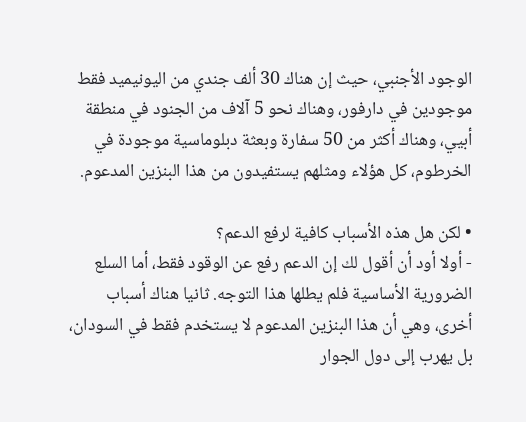الوجود الأجنبي، حيث إن هناك 30 ألف جندي من اليونيميد فقط موجودين في دارفور، وهناك نحو 5 آلاف من الجنود في منطقة أبيي، وهناك أكثر من 50 سفارة وبعثة دبلوماسية موجودة في الخرطوم، كل هؤلاء ومثلهم يستفيدون من هذا البنزين المدعوم.

• لكن هل هذه الأسباب كافية لرفع الدعم؟
- أولا أود أن أقول لك إن الدعم رفع عن الوقود فقط، أما السلع الضرورية الأساسية فلم يطلها هذا التوجه. ثانيا هناك أسباب أخرى، وهي أن هذا البنزين المدعوم لا يستخدم فقط في السودان، بل يهرب إلى دول الجوار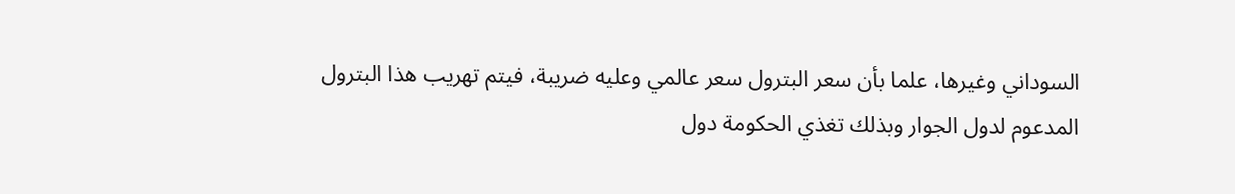السوداني وغيرها، علما بأن سعر البترول سعر عالمي وعليه ضريبة، فيتم تهريب هذا البترول المدعوم لدول الجوار وبذلك تغذي الحكومة دول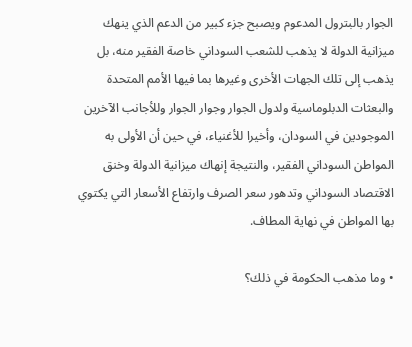الجوار بالبترول المدعوم ويصبح جزء كبير من الدعم الذي ينهك ميزانية الدولة لا يذهب للشعب السوداني خاصة الفقير منه، بل يذهب إلى تلك الجهات الأخرى وغيرها بما فيها الأمم المتحدة والبعثات الدبلوماسية ولدول الجوار وجوار الجوار وللأجانب الآخرين الموجودين في السودان، وأخيرا للأغنياء، في حين أن الأولى به المواطن السوداني الفقير، والنتيجة إنهاك ميزانية الدولة وخنق الاقتصاد السوداني وتدهور سعر الصرف وارتفاع الأسعار التي يكتوي بها المواطن في نهاية المطاف.

• وما مذهب الحكومة في ذلك؟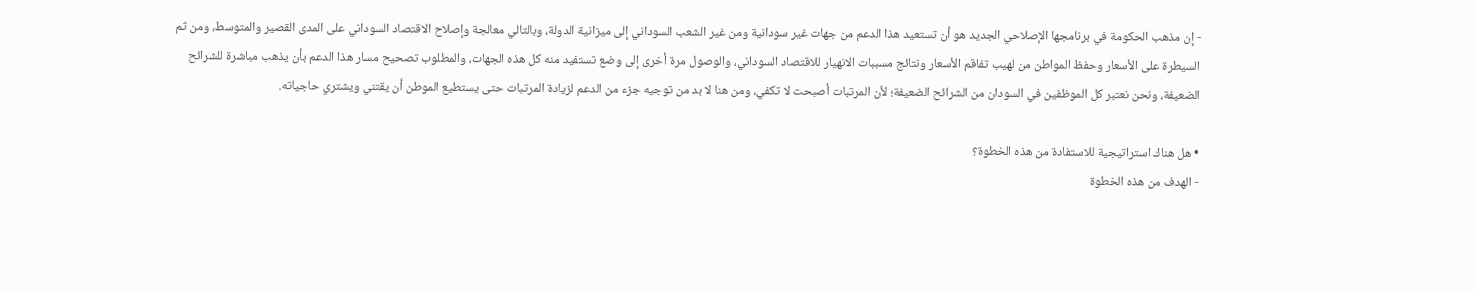- إن مذهب الحكومة في برنامجها الإصلاحي الجديد هو أن تستعيد هذا الدعم من جهات غير سودانية ومن غير الشعب السوداني إلى ميزانية الدولة، وبالتالي معالجة وإصلاح الاقتصاد السوداني على المدى القصير والمتوسط، ومن ثم السيطرة على الأسعار وحفظ المواطن من لهيب تفاقم الأسعار ونتائج مسببات الانهيار للاقتصاد السوداني، والوصول مرة أخرى إلى وضع تستفيد منه كل هذه الجهات، والمطلوب تصحيح مسار هذا الدعم بأن يذهب مباشرة للشرائح الضعيفة، ونحن نعتبر كل الموظفين في السودان من الشرائح الضعيفة؛ لأن المرتبات أصبحت لا تكفي، ومن هنا لا بد من توجيه جزء من الدعم لزيادة المرتبات حتى يستطيع الموطن أن يقتني ويشتري حاجياته.

• هل هناك استراتيجية للاستفادة من هذه الخطوة؟
- الهدف من هذه الخطوة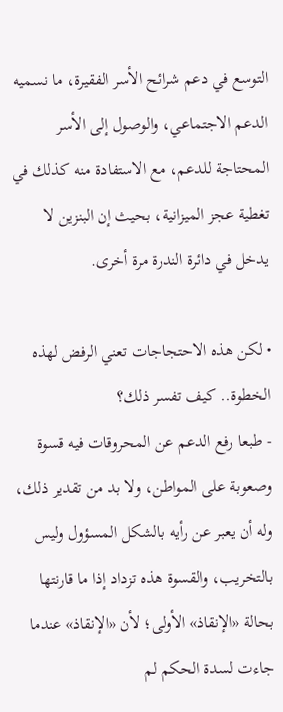التوسع في دعم شرائح الأسر الفقيرة، ما نسميه الدعم الاجتماعي، والوصول إلى الأسر المحتاجة للدعم، مع الاستفادة منه كذلك في تغطية عجز الميزانية، بحيث إن البنزين لا يدخل في دائرة الندرة مرة أخرى.

• لكن هذه الاحتجاجات تعني الرفض لهذه الخطوة.. كيف تفسر ذلك؟
- طبعا رفع الدعم عن المحروقات فيه قسوة وصعوبة على المواطن، ولا بد من تقدير ذلك، وله أن يعبر عن رأيه بالشكل المسؤول وليس بالتخريب، والقسوة هذه تزداد إذا ما قارنتها بحالة «الإنقاذ» الأولى؛ لأن «الإنقاذ» عندما جاءت لسدة الحكم لم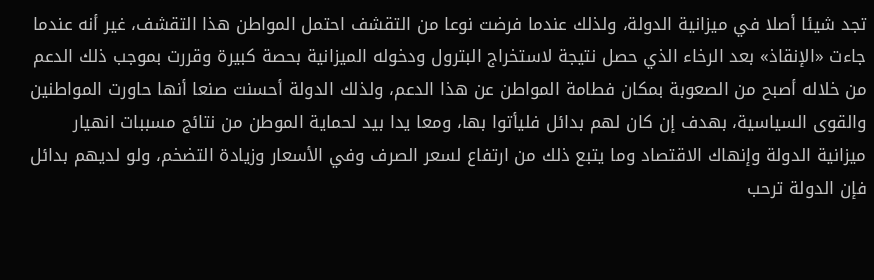تجد شيئا أصلا في ميزانية الدولة، ولذلك عندما فرضت نوعا من التقشف احتمل المواطن هذا التقشف، غير أنه عندما جاءت «الإنقاذ» بعد الرخاء الذي حصل نتيجة لاستخراج البترول ودخوله الميزانية بحصة كبيرة وقررت بموجب ذلك الدعم من خلاله أصبح من الصعوبة بمكان فطامة المواطن عن هذا الدعم، ولذلك الدولة أحسنت صنعا أنها حاورت المواطنين والقوى السياسية، بهدف إن كان لهم بدائل فليأتوا بها، ومعا يدا بيد لحماية الموطن من نتائج مسببات انهيار ميزانية الدولة وإنهاك الاقتصاد وما يتبع ذلك من ارتفاع لسعر الصرف وفي الأسعار وزيادة التضخم، ولو لديهم بدائل فإن الدولة ترحب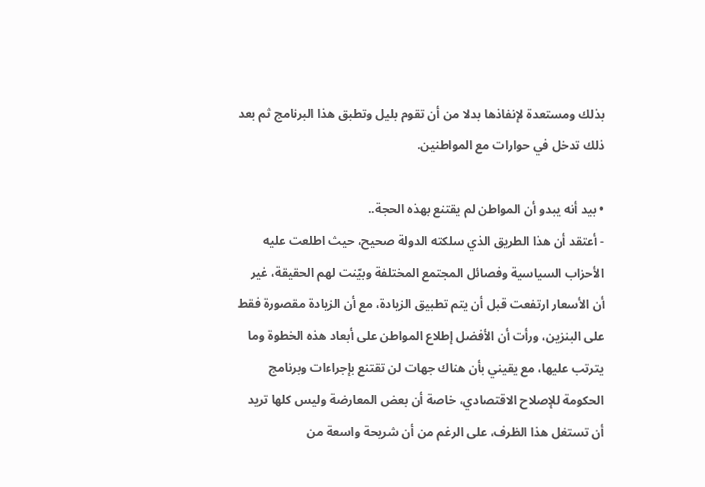بذلك ومستعدة لإنفاذها بدلا من أن تقوم بليل وتطبق هذا البرنامج ثم بعد ذلك تدخل في حوارات مع المواطنين.

• بيد أنه يبدو أن المواطن لم يقتنع بهذه الحجة..
- أعتقد أن هذا الطريق الذي سلكته الدولة صحيح، حيث اطلعت عليه الأحزاب السياسية وفصائل المجتمع المختلفة وبيّنت لهم الحقيقة، غير أن الأسعار ارتفعت قبل أن يتم تطبيق الزيادة، مع أن الزيادة مقصورة فقط على البنزين، ورأت أن الأفضل إطلاع المواطن على أبعاد هذه الخطوة وما يترتب عليها، مع يقيني بأن هناك جهات لن تقتنع بإجراءات وبرنامج الحكومة للإصلاح الاقتصادي، خاصة أن بعض المعارضة وليس كلها تريد أن تستغل هذا الظرف، على الرغم من أن شريحة واسعة من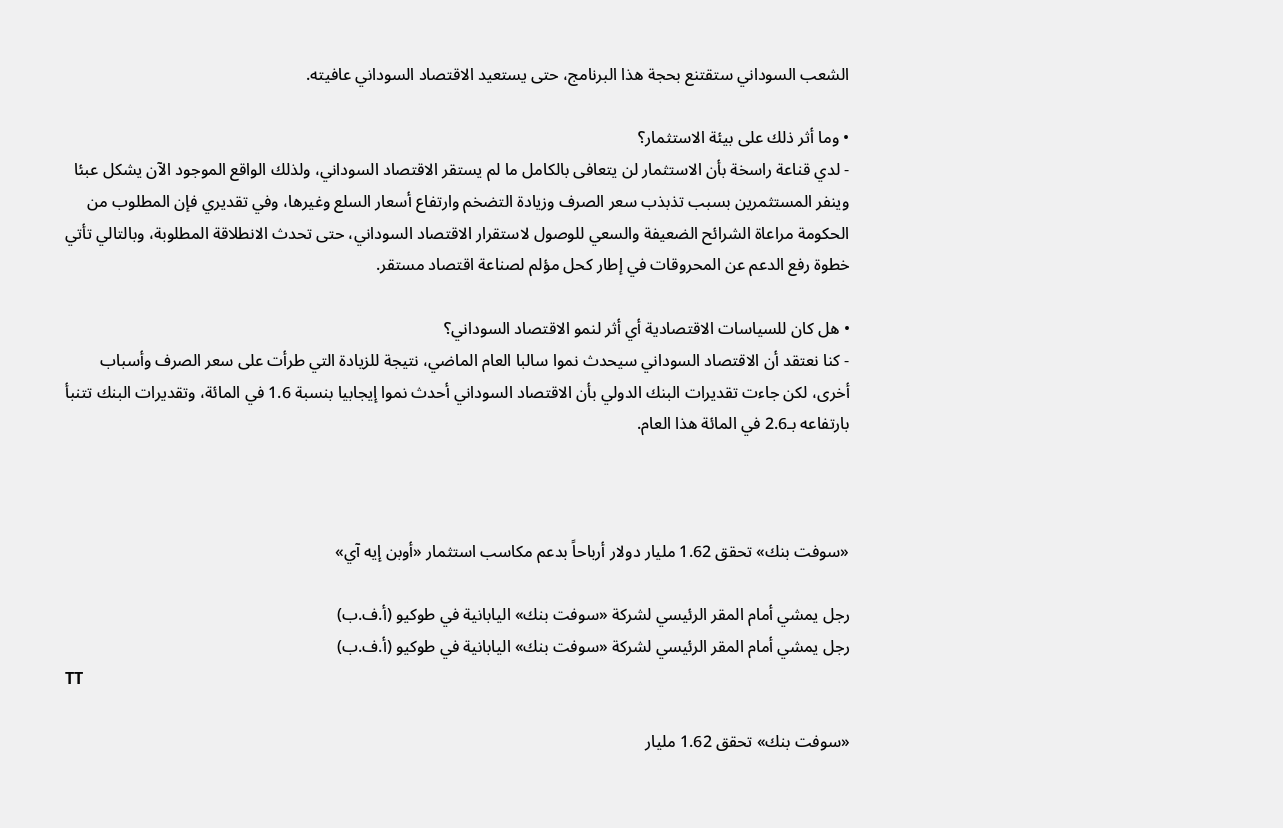الشعب السوداني ستقتنع بحجة هذا البرنامج، حتى يستعيد الاقتصاد السوداني عافيته.

• وما أثر ذلك على بيئة الاستثمار؟
- لدي قناعة راسخة بأن الاستثمار لن يتعافى بالكامل ما لم يستقر الاقتصاد السوداني، ولذلك الواقع الموجود الآن يشكل عبئا وينفر المستثمرين بسبب تذبذب سعر الصرف وزيادة التضخم وارتفاع أسعار السلع وغيرها، وفي تقديري فإن المطلوب من الحكومة مراعاة الشرائح الضعيفة والسعي للوصول لاستقرار الاقتصاد السوداني، حتى تحدث الانطلاقة المطلوبة، وبالتالي تأتي خطوة رفع الدعم عن المحروقات في إطار كحل مؤلم لصناعة اقتصاد مستقر.

• هل كان للسياسات الاقتصادية أي أثر لنمو الاقتصاد السوداني؟
- كنا نعتقد أن الاقتصاد السوداني سيحدث نموا سالبا العام الماضي، نتيجة للزيادة التي طرأت على سعر الصرف وأسباب أخرى، لكن جاءت تقديرات البنك الدولي بأن الاقتصاد السوداني أحدث نموا إيجابيا بنسبة 1.6 في المائة، وتقديرات البنك تتنبأ بارتفاعه بـ2.6 في المائة هذا العام.



«سوفت بنك» تحقق 1.62 مليار دولار أرباحاً بدعم مكاسب استثمار «أوبن إيه آي»

رجل يمشي أمام المقر الرئيسي لشركة «سوفت بنك» اليابانية في طوكيو (أ.ف.ب)
رجل يمشي أمام المقر الرئيسي لشركة «سوفت بنك» اليابانية في طوكيو (أ.ف.ب)
TT

«سوفت بنك» تحقق 1.62 مليار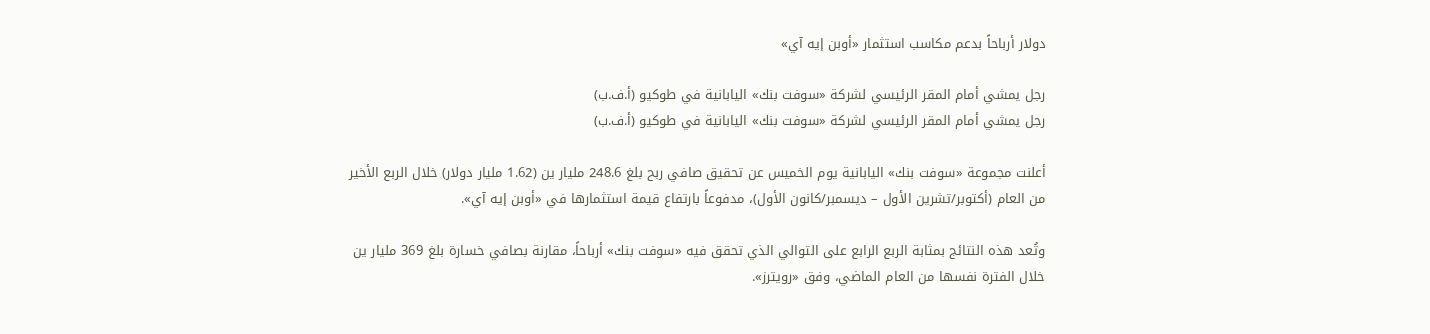دولار أرباحاً بدعم مكاسب استثمار «أوبن إيه آي»

رجل يمشي أمام المقر الرئيسي لشركة «سوفت بنك» اليابانية في طوكيو (أ.ف.ب)
رجل يمشي أمام المقر الرئيسي لشركة «سوفت بنك» اليابانية في طوكيو (أ.ف.ب)

أعلنت مجموعة «سوفت بنك» اليابانية يوم الخميس عن تحقيق صافي ربح بلغ 248.6 مليار ين (1.62 مليار دولار) خلال الربع الأخير من العام (أكتوبر/تشرين الأول – ديسمبر/كانون الأول)، مدفوعاً بارتفاع قيمة استثمارها في «أوبن إيه آي».

وتُعد هذه النتائج بمثابة الربع الرابع على التوالي الذي تحقق فيه «سوفت بنك» أرباحاً، مقارنة بصافي خسارة بلغ 369 مليار ين خلال الفترة نفسها من العام الماضي، وفق «رويترز».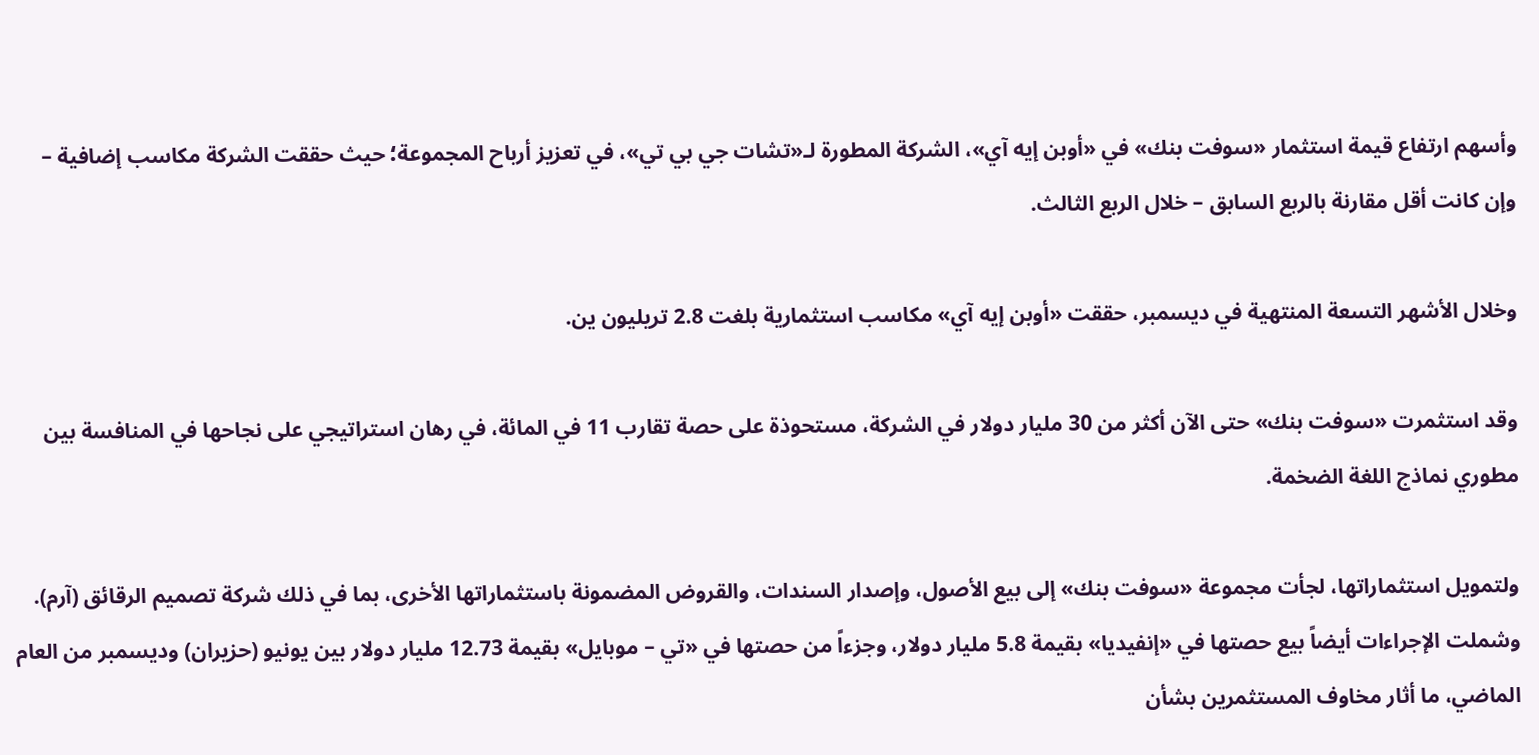وأسهم ارتفاع قيمة استثمار «سوفت بنك» في «أوبن إيه آي»، الشركة المطورة لـ«تشات جي بي تي»، في تعزيز أرباح المجموعة؛ حيث حققت الشركة مكاسب إضافية – وإن كانت أقل مقارنة بالربع السابق – خلال الربع الثالث.

وخلال الأشهر التسعة المنتهية في ديسمبر، حققت «أوبن إيه آي» مكاسب استثمارية بلغت 2.8 تريليون ين.

وقد استثمرت «سوفت بنك» حتى الآن أكثر من 30 مليار دولار في الشركة، مستحوذة على حصة تقارب 11 في المائة، في رهان استراتيجي على نجاحها في المنافسة بين مطوري نماذج اللغة الضخمة.

ولتمويل استثماراتها، لجأت مجموعة «سوفت بنك» إلى بيع الأصول، وإصدار السندات، والقروض المضمونة باستثماراتها الأخرى، بما في ذلك شركة تصميم الرقائق (آرم). وشملت الإجراءات أيضاً بيع حصتها في «إنفيديا» بقيمة 5.8 مليار دولار، وجزءاً من حصتها في «تي – موبايل» بقيمة 12.73 مليار دولار بين يونيو (حزيران) وديسمبر من العام الماضي، ما أثار مخاوف المستثمرين بشأن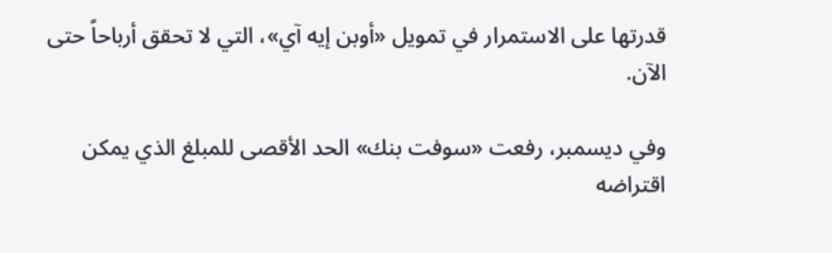قدرتها على الاستمرار في تمويل «أوبن إيه آي»، التي لا تحقق أرباحاً حتى الآن.

وفي ديسمبر، رفعت «سوفت بنك» الحد الأقصى للمبلغ الذي يمكن اقتراضه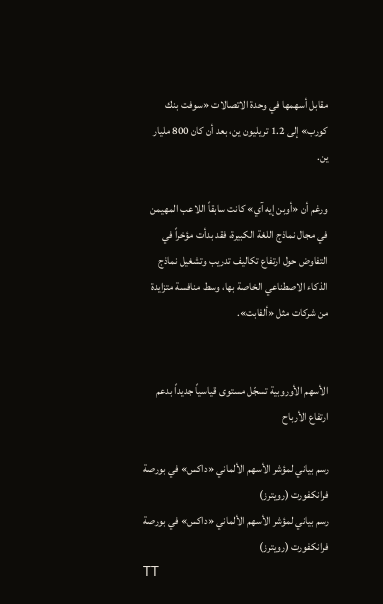مقابل أسهمها في وحدة الاتصالات «سوفت بنك كورب» إلى 1.2 تريليون ين، بعد أن كان 800 مليار ين.

ورغم أن «أوبن إيه آي» كانت سابقاً اللاعب المهيمن في مجال نماذج اللغة الكبيرة، فقد بدأت مؤخراً في التفاوض حول ارتفاع تكاليف تدريب وتشغيل نماذج الذكاء الاصطناعي الخاصة بها، وسط منافسة متزايدة من شركات مثل «ألفابت».


الأسهم الأوروبية تسجّل مستوى قياسياً جديداً بدعم ارتفاع الأرباح

رسم بياني لمؤشر الأسهم الألماني «داكس» في بورصة فرانكفورت (رويترز)
رسم بياني لمؤشر الأسهم الألماني «داكس» في بورصة فرانكفورت (رويترز)
TT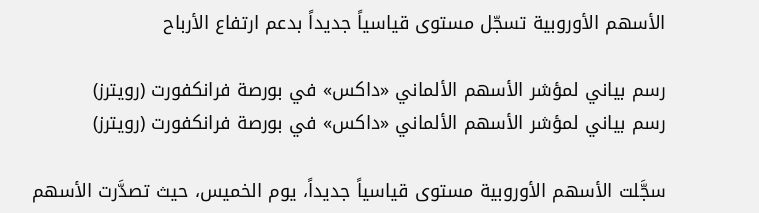الأسهم الأوروبية تسجّل مستوى قياسياً جديداً بدعم ارتفاع الأرباح

رسم بياني لمؤشر الأسهم الألماني «داكس» في بورصة فرانكفورت (رويترز)
رسم بياني لمؤشر الأسهم الألماني «داكس» في بورصة فرانكفورت (رويترز)

سجَّلت الأسهم الأوروبية مستوى قياسياً جديداً، يوم الخميس، حيث تصدَّرت الأسهم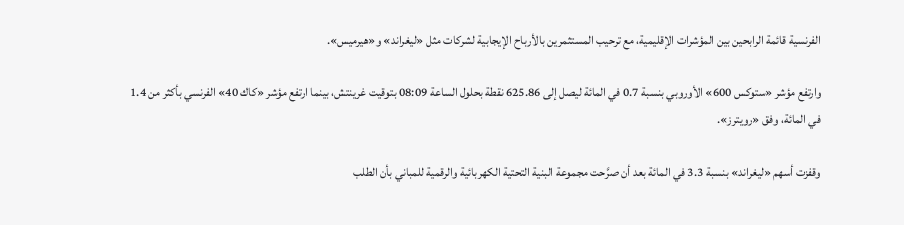الفرنسية قائمة الرابحين بين المؤشرات الإقليمية، مع ترحيب المستثمرين بالأرباح الإيجابية لشركات مثل «ليغراند» و«هيرميس».

وارتفع مؤشر «ستوكس 600» الأوروبي بنسبة 0.7 في المائة ليصل إلى 625.86 نقطة بحلول الساعة 08:09 بتوقيت غرينتش، بينما ارتفع مؤشر «كاك 40» الفرنسي بأكثر من 1.4 في المائة، وفق «رويترز».

وقفزت أسهم «ليغراند» بنسبة 3.3 في المائة بعد أن صرَّحت مجموعة البنية التحتية الكهربائية والرقمية للمباني بأن الطلب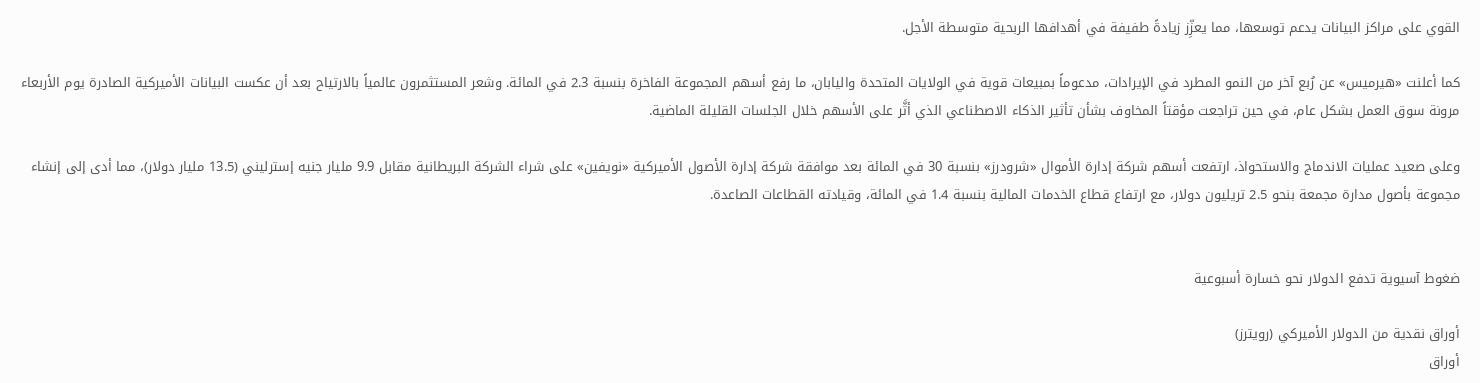القوي على مراكز البيانات يدعم توسعها، مما يعزِّز زيادةً طفيفة في أهدافها الربحية متوسطة الأجل.

كما أعلنت «هيرميس» عن رُبع آخر من النمو المطرد في الإيرادات، مدعوماً بمبيعات قوية في الولايات المتحدة واليابان، ما رفع أسهم المجموعة الفاخرة بنسبة 2.3 في المائة. وشعر المستثمرون عالمياً بالارتياح بعد أن عكست البيانات الأميركية الصادرة يوم الأربعاء مرونة سوق العمل بشكل عام، في حين تراجعت مؤقتاً المخاوف بشأن تأثير الذكاء الاصطناعي الذي أثَّر على الأسهم خلال الجلسات القليلة الماضية.

وعلى صعيد عمليات الاندماج والاستحواذ، ارتفعت أسهم شركة إدارة الأموال «شرودرز» بنسبة 30 في المائة بعد موافقة شركة إدارة الأصول الأميركية «نويفين» على شراء الشركة البريطانية مقابل 9.9 مليار جنيه إسترليني (13.5 مليار دولار)، مما أدى إلى إنشاء مجموعة بأصول مدارة مجمعة بنحو 2.5 تريليون دولار، مع ارتفاع قطاع الخدمات المالية بنسبة 1.4 في المائة، وقيادته القطاعات الصاعدة.


ضغوط آسيوية تدفع الدولار نحو خسارة أسبوعية

أوراق نقدية من الدولار الأميركي (رويترز)
أوراق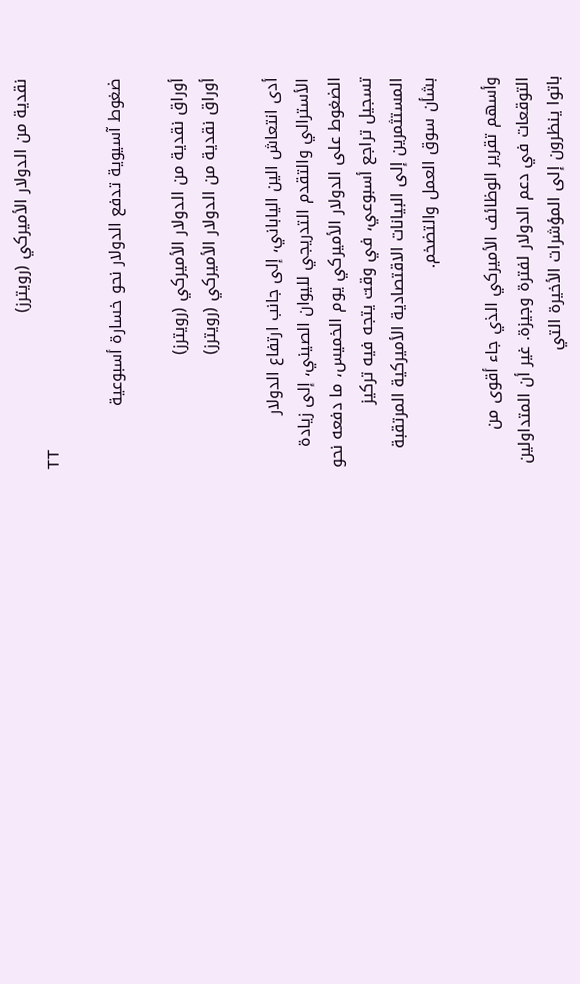نقدية من الدولار الأميركي (رويترز)
TT

ضغوط آسيوية تدفع الدولار نحو خسارة أسبوعية

أوراق نقدية من الدولار الأميركي (رويترز)
أوراق نقدية من الدولار الأميركي (رويترز)

أدى انتعاش الين الياباني، إلى جانب ارتفاع الدولار الأسترالي والتقدم التدريجي لليوان الصيني، إلى زيادة الضغوط على الدولار الأميركي يوم الخميس، ما دفعه نحو تسجيل تراجع أسبوعي، في وقت يتجه فيه تركيز المستثمرين إلى البيانات الاقتصادية الأميركية المرتقبة بشأن سوق العمل والتضخم.

وأسهم تقرير الوظائف الأميركي الذي جاء أقوى من التوقعات في دعم الدولار لفترة وجيزة. غير أن المتداولين باتوا ينظرون إلى المؤشرات الأخيرة التي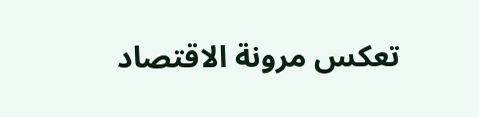تعكس مرونة الاقتصاد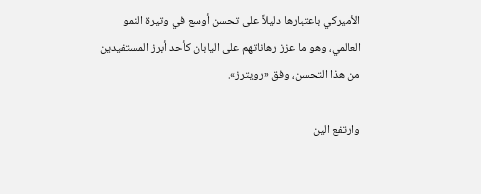الأميركي باعتبارها دليلاً على تحسن أوسع في وتيرة النمو العالمي، وهو ما عزز رهاناتهم على اليابان كأحد أبرز المستفيدين من هذا التحسن، وفق «رويترز».

وارتفع الين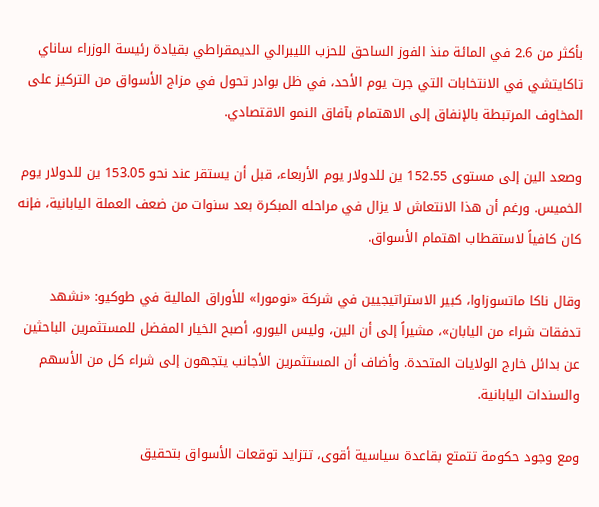بأكثر من 2.6 في المائة منذ الفوز الساحق للحزب الليبرالي الديمقراطي بقيادة رئيسة الوزراء ساناي تاكايتشي في الانتخابات التي جرت يوم الأحد، في ظل بوادر تحول في مزاج الأسواق من التركيز على المخاوف المرتبطة بالإنفاق إلى الاهتمام بآفاق النمو الاقتصادي.

وصعد الين إلى مستوى 152.55 ين للدولار يوم الأربعاء، قبل أن يستقر عند نحو 153.05 ين للدولار يوم الخميس. ورغم أن هذا الانتعاش لا يزال في مراحله المبكرة بعد سنوات من ضعف العملة اليابانية، فإنه كان كافياً لاستقطاب اهتمام الأسواق.

وقال ناكا ماتسوزاوا، كبير الاستراتيجيين في شركة «نومورا» للأوراق المالية في طوكيو: «نشهد تدفقات شراء من اليابان»، مشيراً إلى أن الين، وليس اليورو، أصبح الخيار المفضل للمستثمرين الباحثين عن بدائل خارج الولايات المتحدة. وأضاف أن المستثمرين الأجانب يتجهون إلى شراء كل من الأسهم والسندات اليابانية.

ومع وجود حكومة تتمتع بقاعدة سياسية أقوى، تتزايد توقعات الأسواق بتحقيق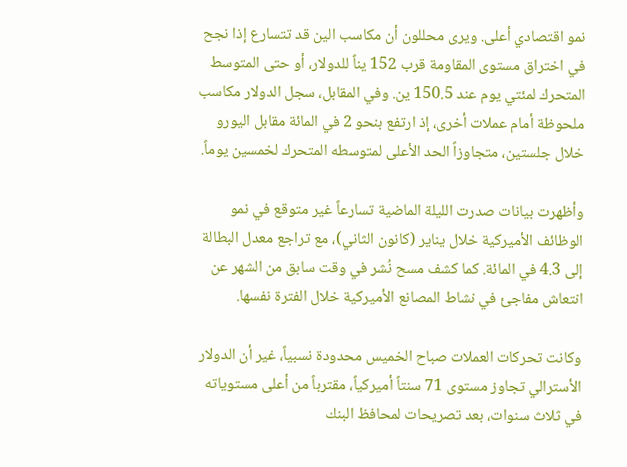نمو اقتصادي أعلى. ويرى محللون أن مكاسب الين قد تتسارع إذا نجح في اختراق مستوى المقاومة قرب 152 يناً للدولار، أو حتى المتوسط المتحرك لمئتي يوم عند 150.5 ين. وفي المقابل، سجل الدولار مكاسب ملحوظة أمام عملات أخرى، إذ ارتفع بنحو 2 في المائة مقابل اليورو خلال جلستين، متجاوزاً الحد الأعلى لمتوسطه المتحرك لخمسين يوماً.

وأظهرت بيانات صدرت الليلة الماضية تسارعاً غير متوقع في نمو الوظائف الأميركية خلال يناير (كانون الثاني)، مع تراجع معدل البطالة إلى 4.3 في المائة. كما كشف مسح نُشر في وقت سابق من الشهر عن انتعاش مفاجئ في نشاط المصانع الأميركية خلال الفترة نفسها.

وكانت تحركات العملات صباح الخميس محدودة نسبياً، غير أن الدولار الأسترالي تجاوز مستوى 71 سنتاً أميركياً، مقترباً من أعلى مستوياته في ثلاث سنوات، بعد تصريحات لمحافظ البنك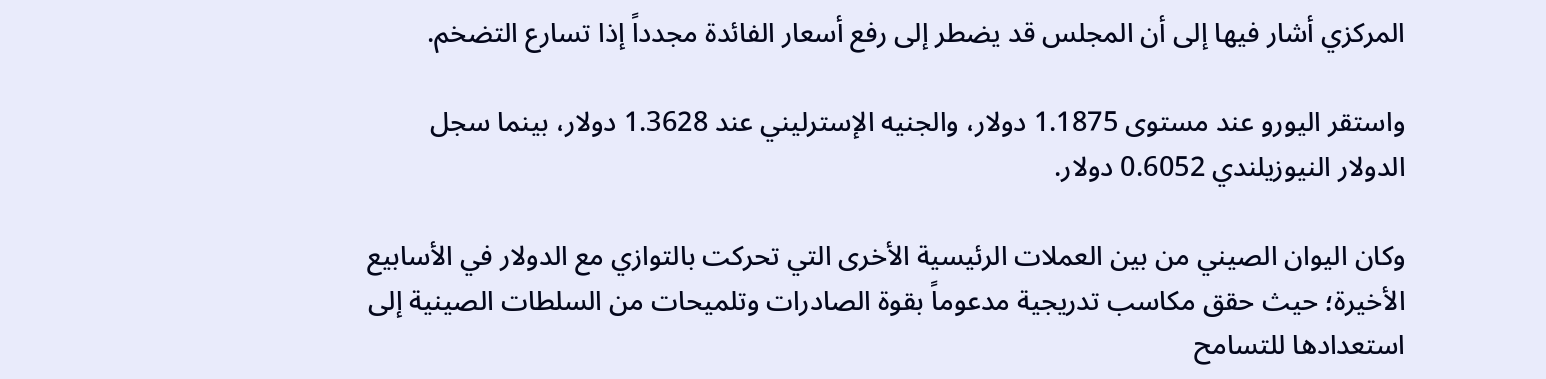المركزي أشار فيها إلى أن المجلس قد يضطر إلى رفع أسعار الفائدة مجدداً إذا تسارع التضخم.

واستقر اليورو عند مستوى 1.1875 دولار، والجنيه الإسترليني عند 1.3628 دولار، بينما سجل الدولار النيوزيلندي 0.6052 دولار.

وكان اليوان الصيني من بين العملات الرئيسية الأخرى التي تحركت بالتوازي مع الدولار في الأسابيع الأخيرة؛ حيث حقق مكاسب تدريجية مدعوماً بقوة الصادرات وتلميحات من السلطات الصينية إلى استعدادها للتسامح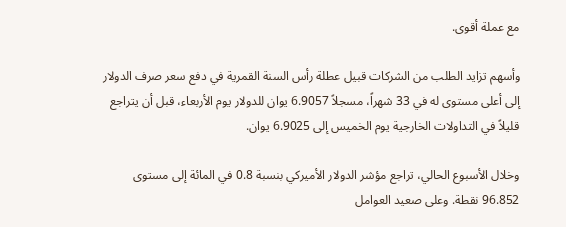مع عملة أقوى.

وأسهم تزايد الطلب من الشركات قبيل عطلة رأس السنة القمرية في دفع سعر صرف الدولار إلى أعلى مستوى له في 33 شهراً، مسجلاً 6.9057 يوان للدولار يوم الأربعاء، قبل أن يتراجع قليلاً في التداولات الخارجية يوم الخميس إلى 6.9025 يوان.

وخلال الأسبوع الحالي، تراجع مؤشر الدولار الأميركي بنسبة 0.8 في المائة إلى مستوى 96.852 نقطة. وعلى صعيد العوامل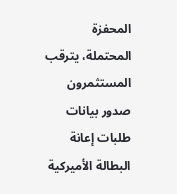المحفزة المحتملة، يترقب المستثمرون صدور بيانات طلبات إعانة البطالة الأميركية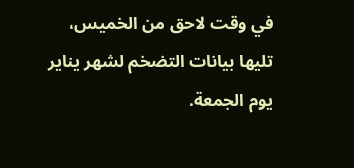في وقت لاحق من الخميس، تليها بيانات التضخم لشهر يناير يوم الجمعة.